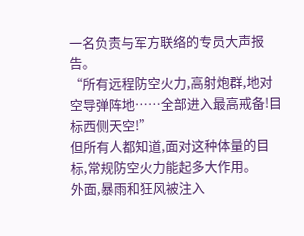一名负责与军方联络的专员大声报告。
“所有远程防空火力,高射炮群,地对空导弹阵地……全部进入最高戒备!目标西侧天空!”
但所有人都知道,面对这种体量的目标,常规防空火力能起多大作用。
外面,暴雨和狂风被注入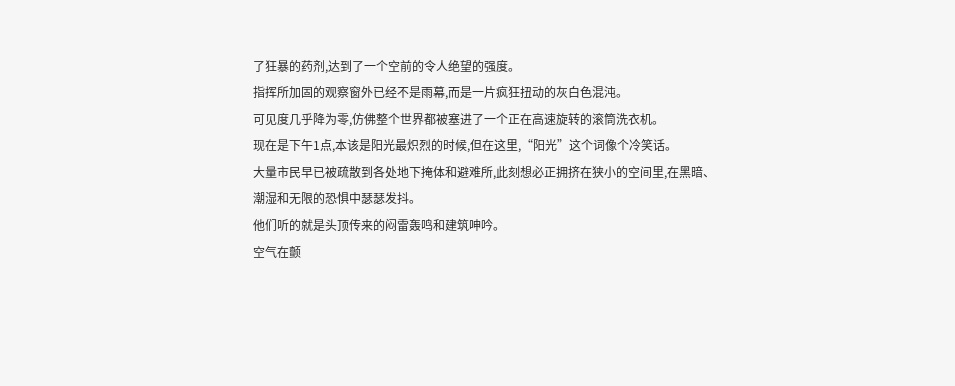了狂暴的药剂,达到了一个空前的令人绝望的强度。
指挥所加固的观察窗外已经不是雨幕,而是一片疯狂扭动的灰白色混沌。
可见度几乎降为零,仿佛整个世界都被塞进了一个正在高速旋转的滚筒洗衣机。
现在是下午1点,本该是阳光最炽烈的时候,但在这里,“阳光”这个词像个冷笑话。
大量市民早已被疏散到各处地下掩体和避难所,此刻想必正拥挤在狭小的空间里,在黑暗、潮湿和无限的恐惧中瑟瑟发抖。
他们听的就是头顶传来的闷雷轰鸣和建筑呻吟。
空气在颤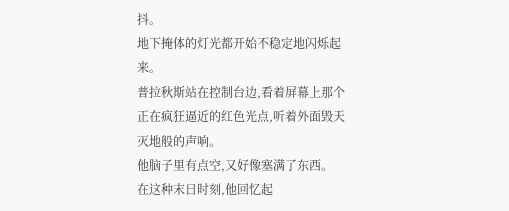抖。
地下掩体的灯光都开始不稳定地闪烁起来。
普拉秋斯站在控制台边,看着屏幕上那个正在疯狂逼近的红色光点,听着外面毁天灭地般的声响。
他脑子里有点空,又好像塞满了东西。
在这种末日时刻,他回忆起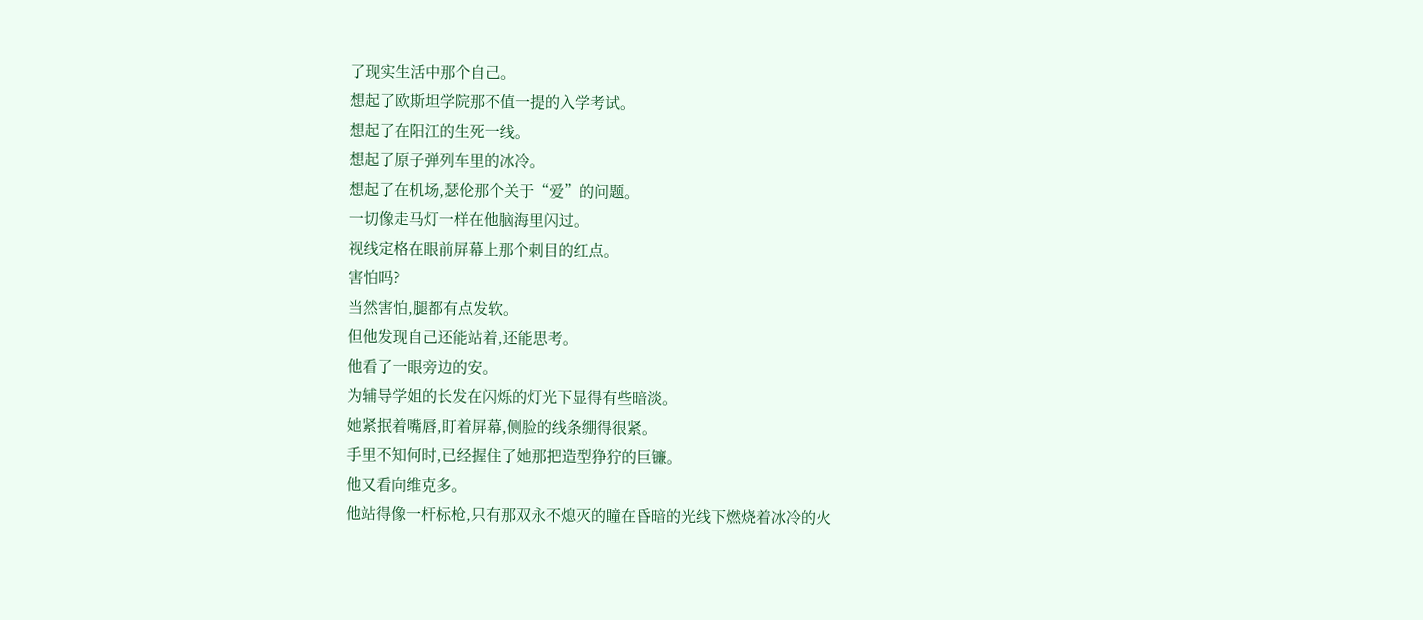了现实生活中那个自己。
想起了欧斯坦学院那不值一提的入学考试。
想起了在阳江的生死一线。
想起了原子弹列车里的冰冷。
想起了在机场,瑟伦那个关于“爱”的问题。
一切像走马灯一样在他脑海里闪过。
视线定格在眼前屏幕上那个刺目的红点。
害怕吗?
当然害怕,腿都有点发软。
但他发现自己还能站着,还能思考。
他看了一眼旁边的安。
为辅导学姐的长发在闪烁的灯光下显得有些暗淡。
她紧抿着嘴唇,盯着屏幕,侧脸的线条绷得很紧。
手里不知何时,已经握住了她那把造型狰狞的巨镰。
他又看向维克多。
他站得像一杆标枪,只有那双永不熄灭的瞳在昏暗的光线下燃烧着冰冷的火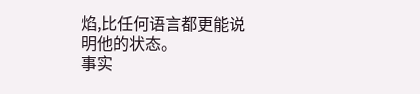焰,比任何语言都更能说明他的状态。
事实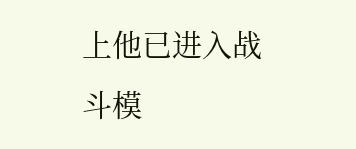上他已进入战斗模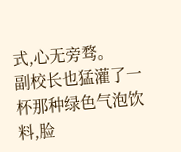式,心无旁骛。
副校长也猛灌了一杯那种绿色气泡饮料,脸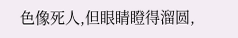色像死人,但眼睛瞪得溜圆,